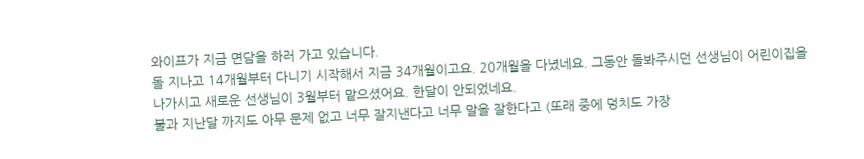와이프가 지금 면담을 하러 가고 있습니다.
돌 지나고 14개월부터 다니기 시작해서 지금 34개월이고요. 20개월을 다녔네요. 그동안 돌봐주시던 선생님이 어린이집을 나가시고 새로운 선생님이 3월부터 맡으셨어요. 한달이 안되었네요.
불과 지난달 까지도 아무 문제 없고 너무 잘지낸다고 너무 말을 잘한다고 (또래 중에 덩치도 가장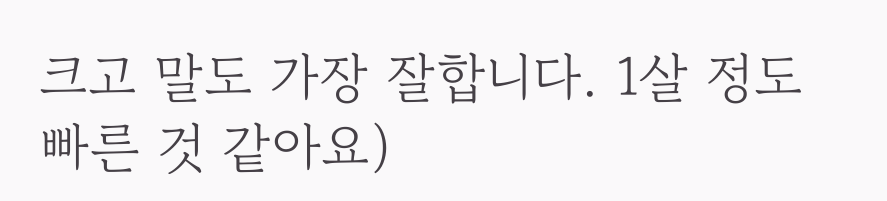크고 말도 가장 잘합니다. 1살 정도 빠른 것 같아요)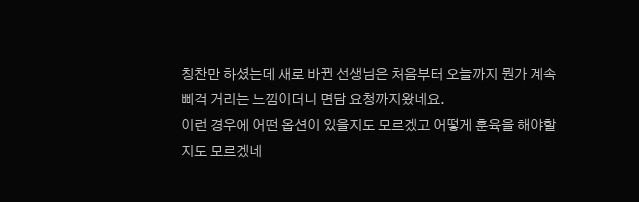칭찬만 하셨는데 새로 바뀐 선생님은 처음부터 오늘까지 뭔가 계속 삐걱 거리는 느낌이더니 면담 요청까지왔네요.
이런 경우에 어떤 옵션이 있을지도 모르겠고 어떻게 훈육을 해야할지도 모르겠네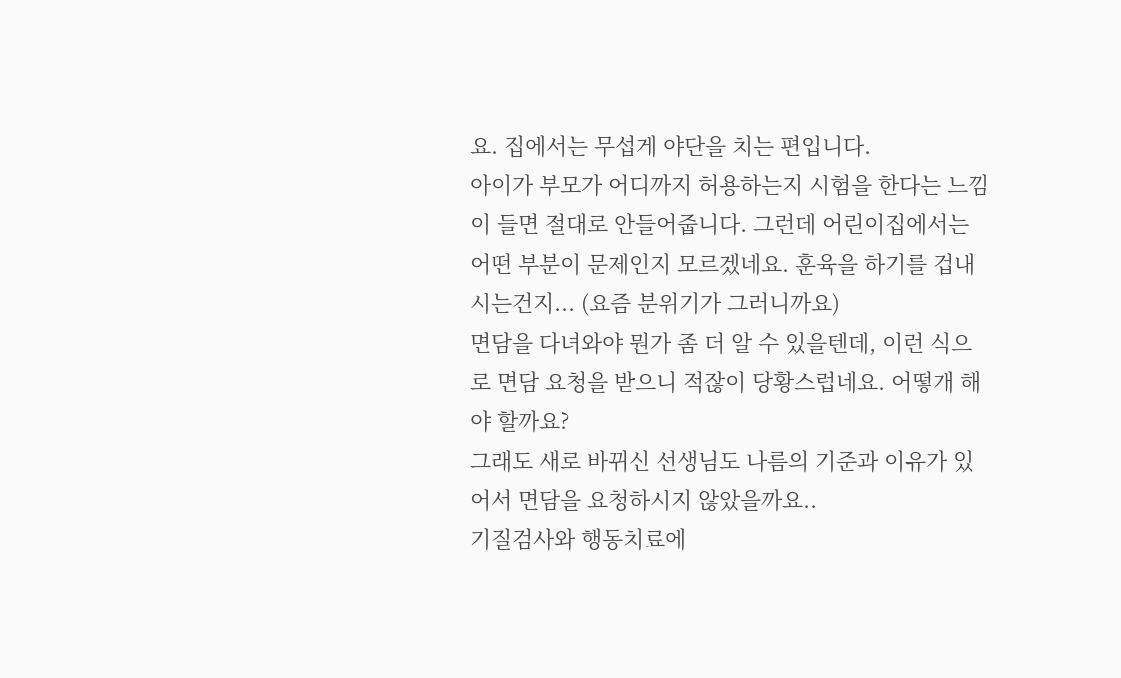요. 집에서는 무섭게 야단을 치는 편입니다.
아이가 부모가 어디까지 허용하는지 시험을 한다는 느낌이 들면 절대로 안들어줍니다. 그런데 어린이집에서는 어떤 부분이 문제인지 모르겠네요. 훈육을 하기를 겁내시는건지... (요즘 분위기가 그러니까요)
면담을 다녀와야 뭔가 좀 더 알 수 있을텐데, 이런 식으로 면담 요청을 받으니 적잖이 당황스럽네요. 어떻개 해야 할까요?
그래도 새로 바뀌신 선생님도 나름의 기준과 이유가 있어서 면담을 요청하시지 않았을까요..
기질검사와 행동치료에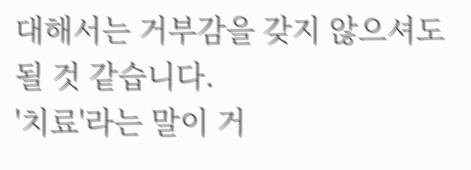대해서는 거부감을 갖지 않으셔도 될 것 같습니다.
'치료'라는 말이 거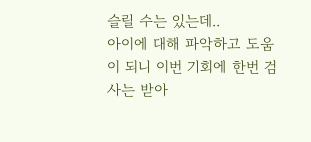슬릴 수는 있는데..
아이에 대해 파악하고 도움이 되니 이번 기회에 한번 검사는 받아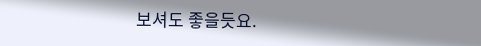보셔도 좋을듯요.